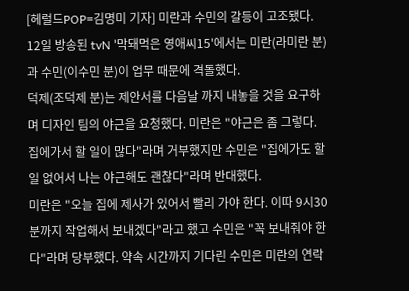[헤럴드POP=김명미 기자] 미란과 수민의 갈등이 고조됐다.
12일 방송된 tvN '막돼먹은 영애씨15'에서는 미란(라미란 분)과 수민(이수민 분)이 업무 때문에 격돌했다.
덕제(조덕제 분)는 제안서를 다음날 까지 내놓을 것을 요구하며 디자인 팀의 야근을 요청했다. 미란은 "야근은 좀 그렇다. 집에가서 할 일이 많다"라며 거부했지만 수민은 "집에가도 할 일 없어서 나는 야근해도 괜찮다"라며 반대했다.
미란은 "오늘 집에 제사가 있어서 빨리 가야 한다. 이따 9시30분까지 작업해서 보내겠다"라고 했고 수민은 "꼭 보내줘야 한다"라며 당부했다. 약속 시간까지 기다린 수민은 미란의 연락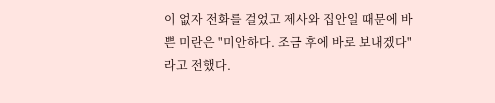이 없자 전화를 걸었고 제사와 집안일 때문에 바쁜 미란은 "미안하다. 조금 후에 바로 보내겠다"라고 전했다.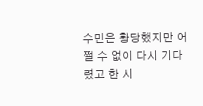수민은 황당했지만 어쩔 수 없이 다시 기다렸고 한 시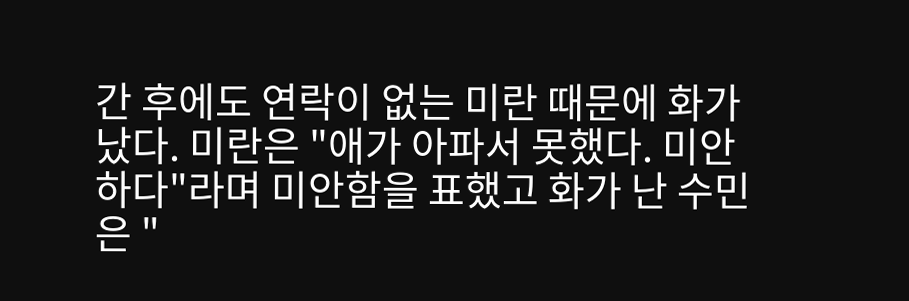간 후에도 연락이 없는 미란 때문에 화가 났다. 미란은 "애가 아파서 못했다. 미안하다"라며 미안함을 표했고 화가 난 수민은 "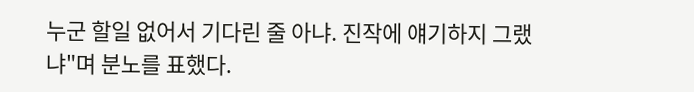누군 할일 없어서 기다린 줄 아냐. 진작에 얘기하지 그랬냐"며 분노를 표했다.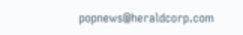popnews@heraldcorp.com